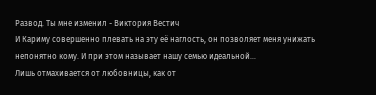Развод. Ты мне изменил - Виктория Вестич
И Кариму совершенно плевать на эту её наглость, он позволяет меня унижать непонятно кому. И при этом называет нашу семью идеальной…
Лишь отмахивается от любовницы, как от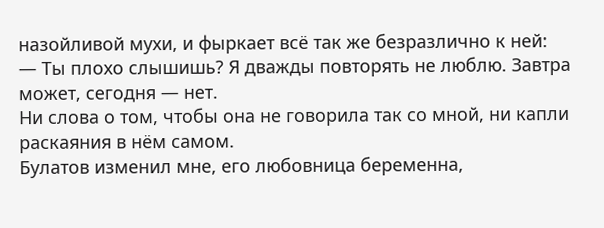назойливой мухи, и фыркает всё так же безразлично к ней:
— Ты плохо слышишь? Я дважды повторять не люблю. Завтра может, сегодня — нет.
Ни слова о том, чтобы она не говорила так со мной, ни капли раскаяния в нём самом.
Булатов изменил мне, его любовница беременна,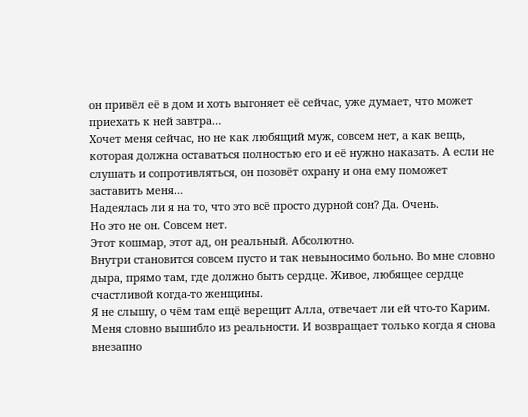он привёл её в дом и хоть выгоняет её сейчас, уже думает, что может приехать к ней завтра…
Хочет меня сейчас, но не как любящий муж, совсем нет, а как вещь, которая должна оставаться полностью его и её нужно наказать. А если не слушать и сопротивляться, он позовёт охрану и она ему поможет заставить меня…
Надеялась ли я на то, что это всё просто дурной сон? Да. Очень.
Но это не он. Совсем нет.
Этот кошмар, этот ад, он реальный. Абсолютно.
Внутри становится совсем пусто и так невыносимо больно. Во мне словно дыра, прямо там, где должно быть сердце. Живое, любящее сердце счастливой когда-то женщины.
Я не слышу, о чём там ещё верещит Алла, отвечает ли ей что-то Карим.
Меня словно вышибло из реальности. И возвращает только когда я снова внезапно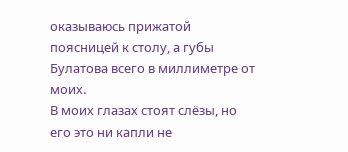оказываюсь прижатой поясницей к столу, а губы Булатова всего в миллиметре от моих.
В моих глазах стоят слёзы, но его это ни капли не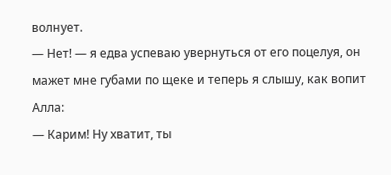волнует.
— Нет! — я едва успеваю увернуться от его поцелуя, он мажет мне губами по щеке и теперь я слышу, как вопит Алла:
— Карим! Ну хватит, ты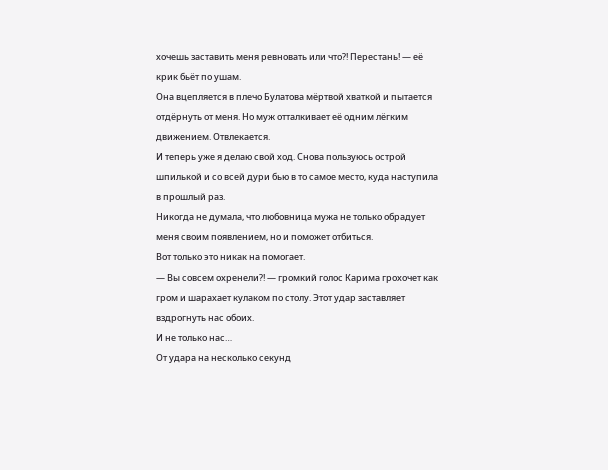хочешь заставить меня ревновать или что?! Перестань! — её крик бьёт по ушам.
Она вцепляется в плечо Булатова мёртвой хваткой и пытается отдёрнуть от меня. Но муж отталкивает её одним лёгким движением. Отвлекается.
И теперь уже я делаю свой ход. Снова пользуюсь острой шпилькой и со всей дури бью в то самое место, куда наступила в прошлый раз.
Никогда не думала, что любовница мужа не только обрадует меня своим появлением, но и поможет отбиться.
Вот только это никак на помогает.
— Вы совсем охренели?! — громкий голос Карима грохочет как гром и шарахает кулаком по столу. Этот удар заставляет вздрогнуть нас обоих.
И не только нас…
От удара на несколько секунд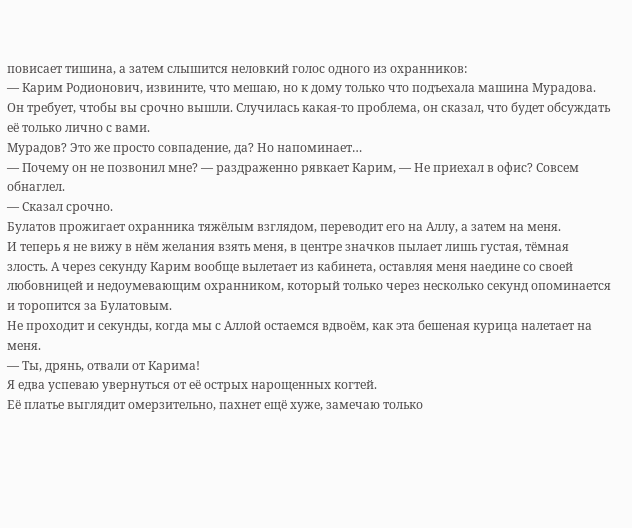повисает тишина, а затем слышится неловкий голос одного из охранников:
— Карим Родионович, извините, что мешаю, но к дому только что подъехала машина Мурадова. Он требует, чтобы вы срочно вышли. Случилась какая-то проблема, он сказал, что будет обсуждать её только лично с вами.
Мурадов? Это же просто совпадение, да? Но напоминает…
— Почему он не позвонил мне? — раздраженно рявкает Карим, — Не приехал в офис? Совсем обнаглел.
— Сказал срочно.
Булатов прожигает охранника тяжёлым взглядом, переводит его на Аллу, а затем на меня.
И теперь я не вижу в нём желания взять меня, в центре значков пылает лишь густая, тёмная злость. А через секунду Карим вообще вылетает из кабинета, оставляя меня наедине со своей любовницей и недоумевающим охранником, который только через несколько секунд опоминается и торопится за Булатовым.
Не проходит и секунды, когда мы с Аллой остаемся вдвоём, как эта бешеная курица налетает на меня.
— Ты, дрянь, отвали от Карима!
Я едва успеваю увернуться от её острых нарощенных когтей.
Её платье выглядит омерзительно, пахнет ещё хуже, замечаю только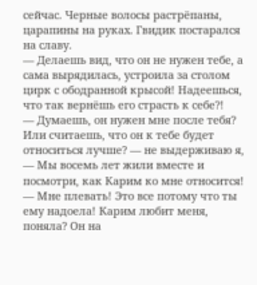сейчас. Черные волосы растрёпаны, царапины на руках. Гвидик постарался на славу.
— Делаешь вид, что он не нужен тебе, а сама вырядилась, устроила за столом цирк с ободранной крысой! Надеешься, что так вернёшь его страсть к себе?!
— Думаешь, он нужен мне после тебя? Или считаешь, что он к тебе будет относиться лучше? — не выдерживаю я, — Мы восемь лет жили вместе и посмотри, как Карим ко мне относится!
— Мне плевать! Это все потому что ты ему надоела! Карим любит меня, поняла? Он на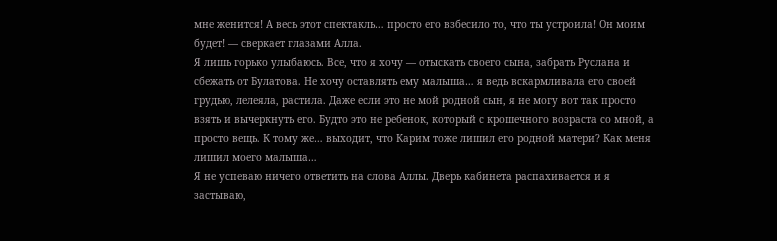мне женится! А весь этот спектакль… просто его взбесило то, что ты устроила! Он моим будет! — сверкает глазами Алла.
Я лишь горько улыбаюсь. Все, что я хочу — отыскать своего сына, забрать Руслана и сбежать от Булатова. Не хочу оставлять ему малыша… я ведь вскармливала его своей грудью, лелеяла, растила. Даже если это не мой родной сын, я не могу вот так просто взять и вычеркнуть его. Будто это не ребенок, который с крошечного возраста со мной, а просто вещь. К тому же… выходит, что Карим тоже лишил его родной матери? Как меня лишил моего малыша…
Я не успеваю ничего ответить на слова Аллы. Дверь кабинета распахивается и я застываю,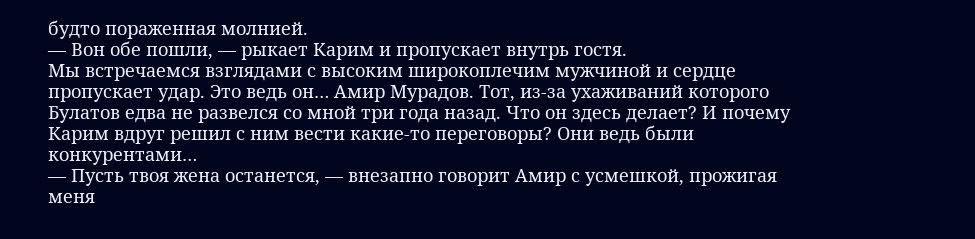будто пораженная молнией.
— Вон обе пошли, — рыкает Карим и пропускает внутрь гостя.
Мы встречаемся взглядами с высоким широкоплечим мужчиной и сердце пропускает удар. Это ведь он… Амир Мурадов. Тот, из-за ухаживаний которого Булатов едва не развелся со мной три года назад. Что он здесь делает? И почему Карим вдруг решил с ним вести какие-то переговоры? Они ведь были конкурентами…
— Пусть твоя жена останется, — внезапно говорит Амир с усмешкой, прожигая меня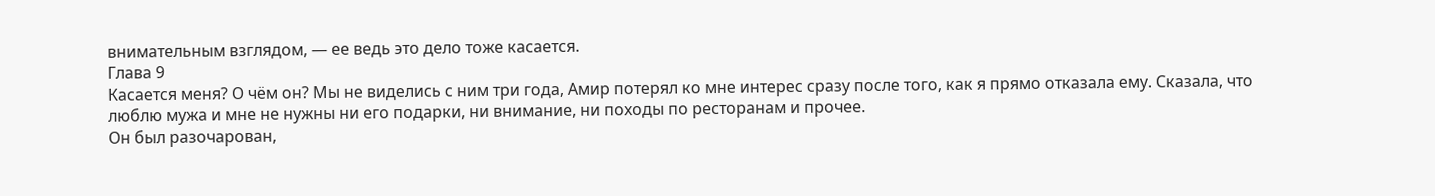внимательным взглядом, — ее ведь это дело тоже касается.
Глава 9
Касается меня? О чём он? Мы не виделись с ним три года, Амир потерял ко мне интерес сразу после того, как я прямо отказала ему. Сказала, что люблю мужа и мне не нужны ни его подарки, ни внимание, ни походы по ресторанам и прочее.
Он был разочарован,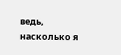ведь, насколько я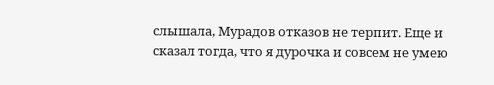слышала, Мурадов отказов не терпит. Еще и сказал тогда, что я дурочка и совсем не умею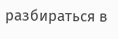разбираться в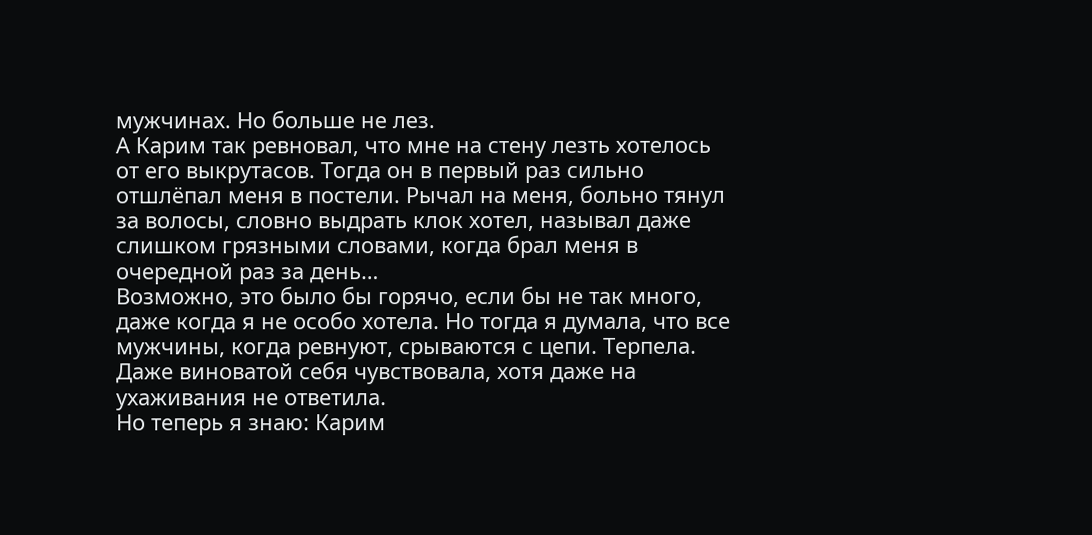мужчинах. Но больше не лез.
А Карим так ревновал, что мне на стену лезть хотелось от его выкрутасов. Тогда он в первый раз сильно отшлёпал меня в постели. Рычал на меня, больно тянул за волосы, словно выдрать клок хотел, называл даже слишком грязными словами, когда брал меня в очередной раз за день…
Возможно, это было бы горячо, если бы не так много, даже когда я не особо хотела. Но тогда я думала, что все мужчины, когда ревнуют, срываются с цепи. Терпела. Даже виноватой себя чувствовала, хотя даже на ухаживания не ответила.
Но теперь я знаю: Карим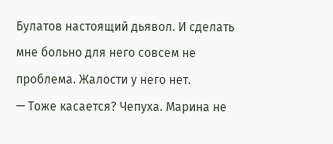Булатов настоящий дьявол. И сделать мне больно для него совсем не проблема. Жалости у него нет.
— Тоже касается? Чепуха. Марина не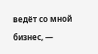ведёт со мной бизнес, —